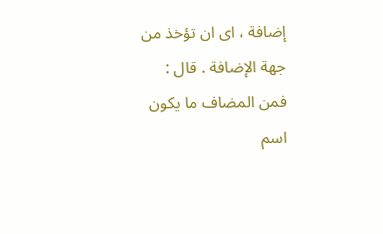إضافة ، اى ان تؤخذ من جهة الإضافة . قال : فمن المضاف ما يكون اسم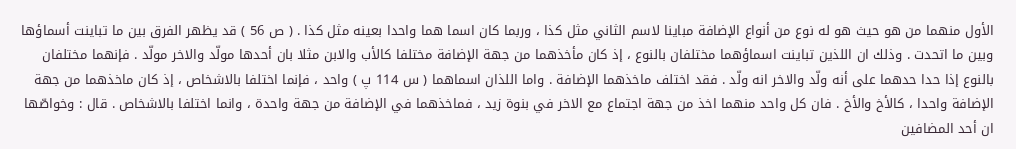الأول منهما من هو حيث هو له نوع من أنواع الإضافة مباينا لاسم الثاني مثل كذا ، وربما كان اسما هما واحدا بعينه مثل كذا . ( ص 56 ) قد يظهر الفرق بين ما تباينت أسماؤها وبين ما اتحدت . وذلك ان اللذين تباينت اسماؤهما مختلفان بالنوع ، إذ كان مأخذهما من جهة الإضافة مختلفا كالأب والابن مثلا بان أحدها مولّد والاخر مولّد . فإنهما مختلفان بالنوع إذا حدا حدهما على أنه ولّد والاخر انه ولّد . فقد اختلف ماخذهما الإضافة . واما اللذان اسماهما ( س 114 پ ) واحد ، فإنما اختلفا بالاشخاص ، إذ كان ماخذهما من جهة الإضافة واحدا ، كالأخ والأخ . فان كل واحد منهما اخذ من جهة اجتماع مع الاخر في بنوة زيد ، فماخذهما في الإضافة من جهة واحدة ، وانما اختلفا بالاشخاص . قال : وخواصّها ان أحد المضافين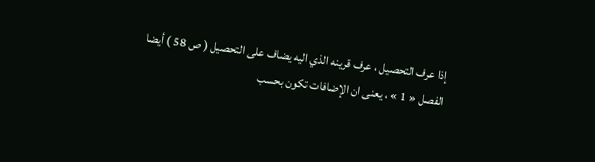إذا عرف التحصيل ، عرف قرينه الذي اليه يضاف على التحصيل ( ص 58 ) أيضا الفصل « 1 » ، يعنى ان الإضافات تكون بحسب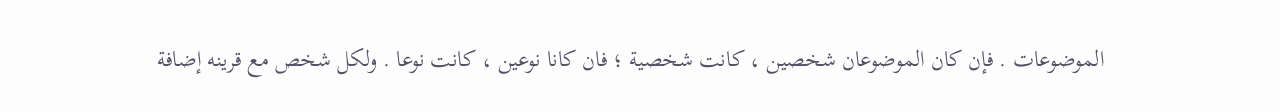الموضوعات . فإن كان الموضوعان شخصين ، كانت شخصية ؛ فان كانا نوعين ، كانت نوعا . ولكل شخص مع قرينه إضافة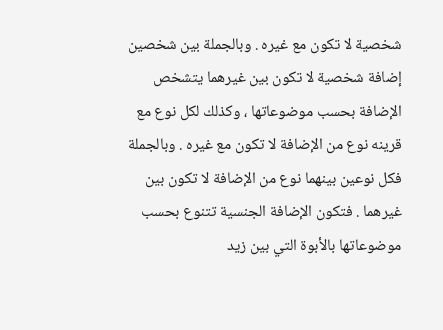شخصية لا تكون مع غيره . وبالجملة بين شخصين إضافة شخصية لا تكون بين غيرهما يتشخص الإضافة بحسب موضوعاتها ، وكذلك لكل نوع مع قرينه نوع من الإضافة لا تكون مع غيره . وبالجملة فكل نوعين بينهما نوع من الإضافة لا تكون بين غيرهما . فتكون الإضافة الجنسية تتنوع بحسب موضوعاتها بالأبوة التي بين زيد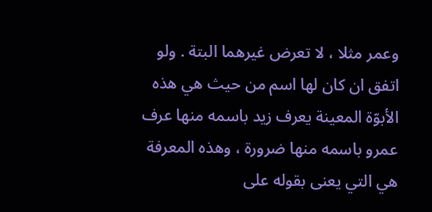وعمر مثلا ، لا تعرض غيرهما البتة . ولو اتفق ان كان لها اسم من حيث هي هذه الأبوّة المعينة يعرف زيد باسمه منها عرف عمرو باسمه منها ضرورة ، وهذه المعرفة هي التي يعنى بقوله على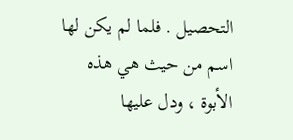التحصيل . فلما لم يكن لها اسم من حيث هي هذه الأبوة ، ودل عليها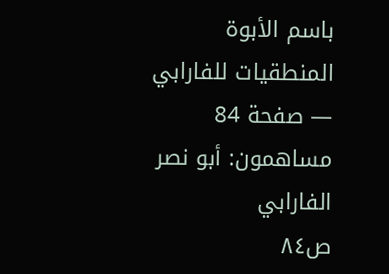باسم الأبوة
المنطقيات للفارابي — صفحة 84
مساهمون: أبو نصر الفارابي
ص٨٤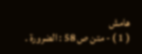هامش
( 1 ) - متن ص 58 : الضرورة .